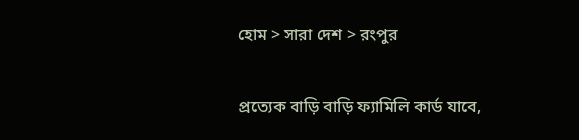হোম > সারা দেশ > রংপুর

প্রত্যেক বাড়ি বাড়ি ফ্যামিলি কার্ড যাবে,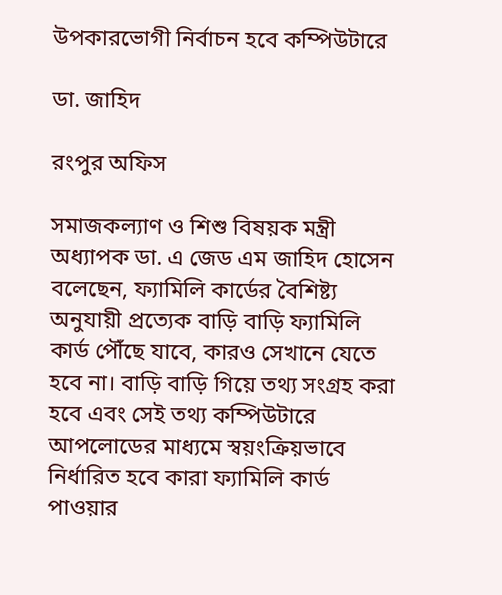উপকারভোগী নির্বাচন হবে কম্পিউটারে

ডা. জাহিদ

রংপুর অফিস

সমাজকল্যাণ ও শিশু বিষয়ক মন্ত্রী অধ্যাপক ডা. এ জেড এম জাহিদ হোসেন বলেছেন, ফ্যামিলি কার্ডের বৈশিষ্ট্য অনুযায়ী প্রত্যেক বাড়ি বাড়ি ফ্যামিলি কার্ড পৌঁছে যাবে, কারও সেখানে যেতে হবে না। বাড়ি বাড়ি গিয়ে তথ্য সংগ্রহ করা হবে এবং সেই তথ্য কম্পিউটারে আপলোডের মাধ্যমে স্বয়ংক্রিয়ভাবে নির্ধারিত হবে কারা ফ্যামিলি কার্ড পাওয়ার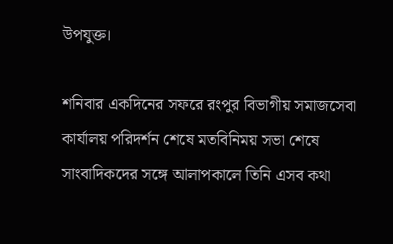উপযুক্ত।

শনিবার একদিনের সফরে রংপুর বিভাগীয় সমাজসেবা কার্যালয় পরিদর্শন শেষে মতবিনিময় সভা শেষে সাংবাদিকদের সঙ্গে আলাপকালে তিনি এসব কথা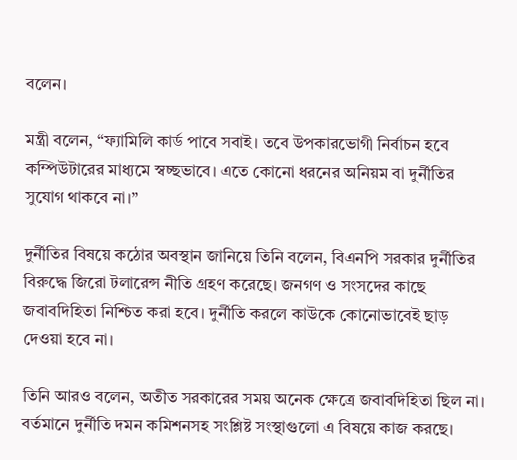বলেন।

মন্ত্রী বলেন, “ফ্যামিলি কার্ড পাবে সবাই। তবে উপকারভোগী নির্বাচন হবে কম্পিউটারের মাধ্যমে স্বচ্ছভাবে। এতে কোনো ধরনের অনিয়ম বা দুর্নীতির সুযোগ থাকবে না।”

দুর্নীতির বিষয়ে কঠোর অবস্থান জানিয়ে তিনি বলেন, বিএনপি সরকার দুর্নীতির বিরুদ্ধে জিরো টলারেন্স নীতি গ্রহণ করেছে। জনগণ ও সংসদের কাছে জবাবদিহিতা নিশ্চিত করা হবে। দুর্নীতি করলে কাউকে কোনোভাবেই ছাড় দেওয়া হবে না।

তিনি আরও বলেন, অতীত সরকারের সময় অনেক ক্ষেত্রে জবাবদিহিতা ছিল না। বর্তমানে দুর্নীতি দমন কমিশনসহ সংশ্লিষ্ট সংস্থাগুলো এ বিষয়ে কাজ করছে।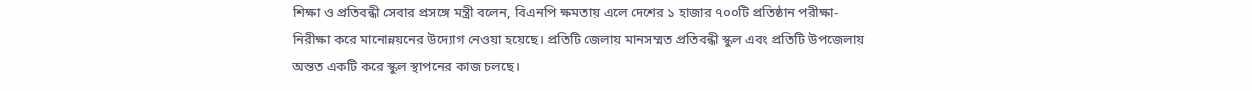শিক্ষা ও প্রতিবন্ধী সেবার প্রসঙ্গে মন্ত্রী বলেন, বিএনপি ক্ষমতায় এলে দেশের ১ হাজার ৭০০টি প্রতিষ্ঠান পরীক্ষা-নিরীক্ষা করে মানোন্নয়নের উদ্যোগ নেওয়া হয়েছে। প্রতিটি জেলায় মানসম্মত প্রতিবন্ধী স্কুল এবং প্রতিটি উপজেলায় অন্তত একটি করে স্কুল স্থাপনের কাজ চলছে।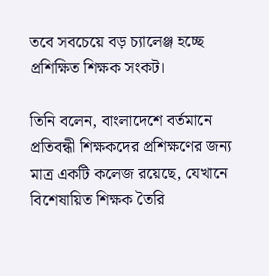তবে সবচেয়ে বড় চ্যালেঞ্জ হচ্ছে প্রশিক্ষিত শিক্ষক সংকট।

তিনি বলেন, বাংলাদেশে বর্তমানে প্রতিবন্ধী শিক্ষকদের প্রশিক্ষণের জন্য মাত্র একটি কলেজ রয়েছে, যেখানে বিশেষায়িত শিক্ষক তৈরি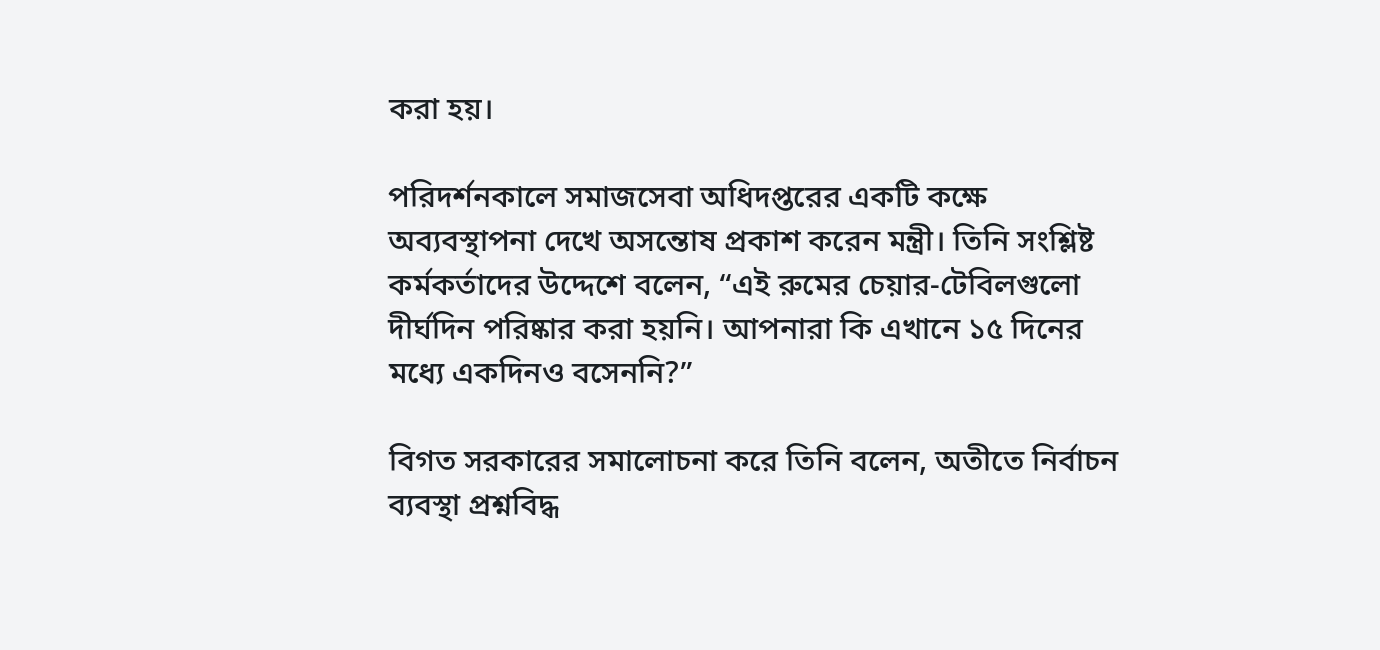করা হয়।

পরিদর্শনকালে সমাজসেবা অধিদপ্তরের একটি কক্ষে অব্যবস্থাপনা দেখে অসন্তোষ প্রকাশ করেন মন্ত্রী। তিনি সংশ্লিষ্ট কর্মকর্তাদের উদ্দেশে বলেন, “এই রুমের চেয়ার-টেবিলগুলো দীর্ঘদিন পরিষ্কার করা হয়নি। আপনারা কি এখানে ১৫ দিনের মধ্যে একদিনও বসেননি?”

বিগত সরকারের সমালোচনা করে তিনি বলেন, অতীতে নির্বাচন ব্যবস্থা প্রশ্নবিদ্ধ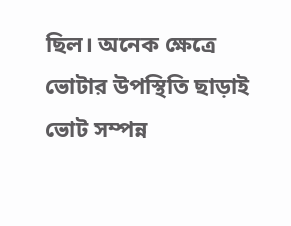ছিল। অনেক ক্ষেত্রে ভোটার উপস্থিতি ছাড়াই ভোট সম্পন্ন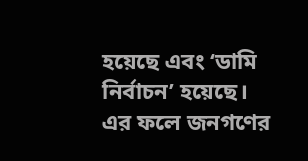হয়েছে এবং ‘ডামি নির্বাচন’ হয়েছে। এর ফলে জনগণের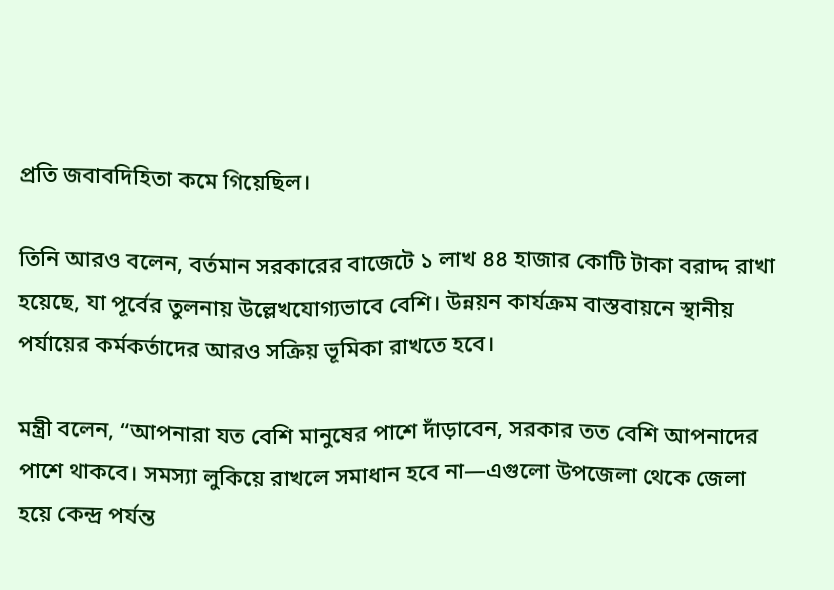প্রতি জবাবদিহিতা কমে গিয়েছিল।

তিনি আরও বলেন, বর্তমান সরকারের বাজেটে ১ লাখ ৪৪ হাজার কোটি টাকা বরাদ্দ রাখা হয়েছে, যা পূর্বের তুলনায় উল্লেখযোগ্যভাবে বেশি। উন্নয়ন কার্যক্রম বাস্তবায়নে স্থানীয় পর্যায়ের কর্মকর্তাদের আরও সক্রিয় ভূমিকা রাখতে হবে।

মন্ত্রী বলেন, “আপনারা যত বেশি মানুষের পাশে দাঁড়াবেন, সরকার তত বেশি আপনাদের পাশে থাকবে। সমস্যা লুকিয়ে রাখলে সমাধান হবে না—এগুলো উপজেলা থেকে জেলা হয়ে কেন্দ্র পর্যন্ত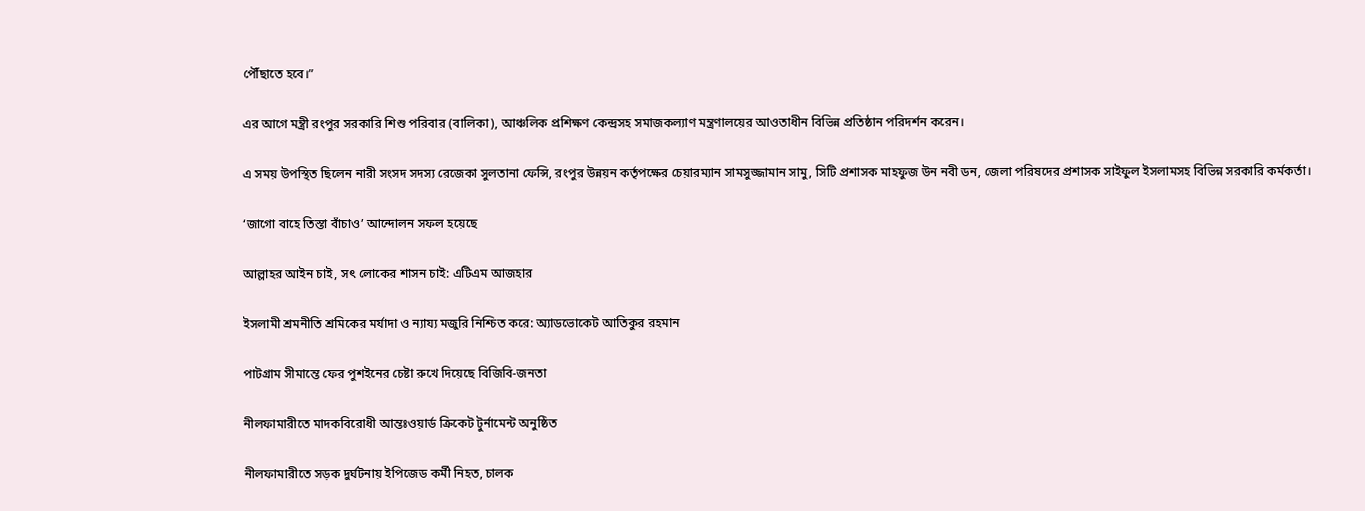পৌঁছাতে হবে।”

এর আগে মন্ত্রী রংপুর সরকারি শিশু পরিবার (বালিকা), আঞ্চলিক প্রশিক্ষণ কেন্দ্রসহ সমাজকল্যাণ মন্ত্রণালয়ের আওতাধীন বিভিন্ন প্রতিষ্ঠান পরিদর্শন করেন।

এ সময় উপস্থিত ছিলেন নারী সংসদ সদস্য রেজেকা সুলতানা ফেন্সি, রংপুর উন্নয়ন কর্তৃপক্ষের চেয়ারম্যান সামসুজ্জামান সামু, সিটি প্রশাসক মাহফুজ উন নবী ডন, জেলা পরিষদের প্রশাসক সাইফুল ইসলামসহ বিভিন্ন সরকারি কর্মকর্তা।

‘জাগো বাহে তিস্তা বাঁচাও’ আন্দোলন সফল হয়েছে

আল্লাহর আইন চাই, সৎ লোকের শাসন চাই: এটিএম আজহার

ইসলামী শ্রমনীতি শ্রমিকের মর্যাদা ও ন্যায্য মজুরি নিশ্চিত করে: অ্যাডভোকেট আতিকুর রহমান

পাটগ্রাম সীমান্তে ফের পুশইনের চেষ্টা রুখে দিয়েছে বিজিবি-জনতা

নীলফামারীতে মাদকবিরোধী আন্তঃওয়ার্ড ক্রিকেট টুর্নামেন্ট অনুষ্ঠিত

নীলফামারীতে সড়ক দুর্ঘটনায় ইপিজেড কর্মী নিহত, চালক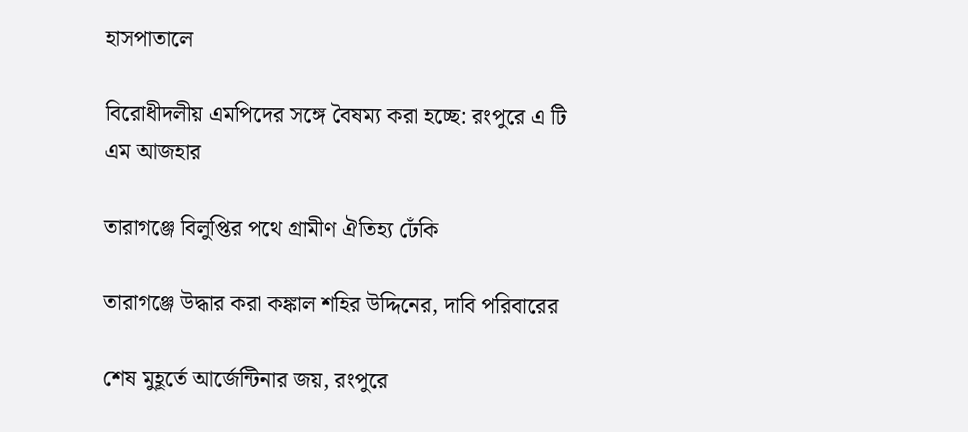হাসপাতালে

বিরোধীদলীয় এমপিদের সঙ্গে বৈষম্য করা হচ্ছে: রংপুরে এ টি এম আজহার

তারাগঞ্জে বিলুপ্তির পথে গ্রামীণ ঐতিহ্য ঢেঁকি

তারাগঞ্জে উদ্ধার করা কঙ্কাল শহির উদ্দিনের, দাবি পরিবারের

শেষ মুহূর্তে আর্জেন্টিনার জয়, রংপুরে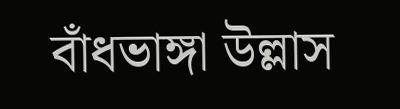বাঁধভাঙ্গা উল্লাস